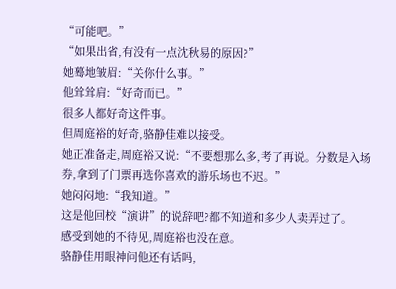“可能吧。”
“如果出省,有没有一点沈秋易的原因?”
她蓦地皱眉:“关你什么事。”
他耸耸肩:“好奇而已。”
很多人都好奇这件事。
但周庭裕的好奇,骆静佳难以接受。
她正准备走,周庭裕又说:“不要想那么多,考了再说。分数是入场券,拿到了门票再选你喜欢的游乐场也不迟。”
她闷闷地:“我知道。”
这是他回校“演讲”的说辞吧?都不知道和多少人卖弄过了。
感受到她的不待见,周庭裕也没在意。
骆静佳用眼神问他还有话吗,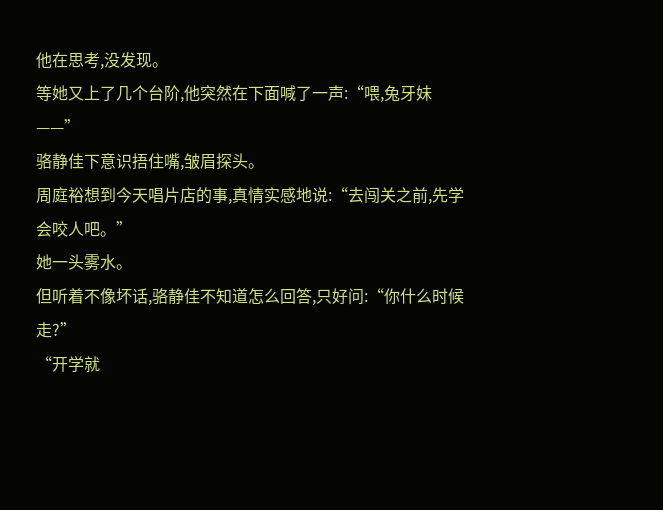他在思考,没发现。
等她又上了几个台阶,他突然在下面喊了一声:“喂,兔牙妹——”
骆静佳下意识捂住嘴,皱眉探头。
周庭裕想到今天唱片店的事,真情实感地说:“去闯关之前,先学会咬人吧。”
她一头雾水。
但听着不像坏话,骆静佳不知道怎么回答,只好问:“你什么时候走?”
“开学就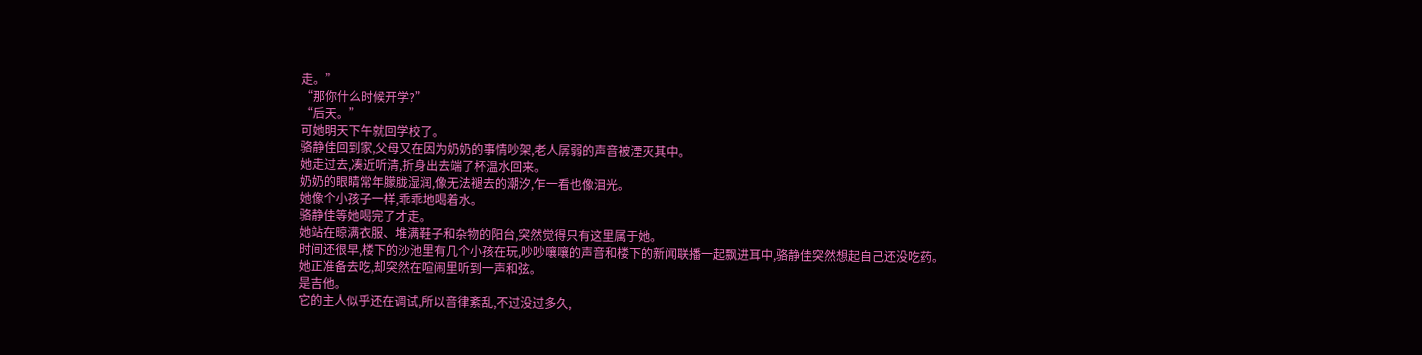走。”
“那你什么时候开学?”
“后天。”
可她明天下午就回学校了。
骆静佳回到家,父母又在因为奶奶的事情吵架,老人孱弱的声音被湮灭其中。
她走过去,凑近听清,折身出去端了杯温水回来。
奶奶的眼睛常年朦胧湿润,像无法褪去的潮汐,乍一看也像泪光。
她像个小孩子一样,乖乖地喝着水。
骆静佳等她喝完了才走。
她站在晾满衣服、堆满鞋子和杂物的阳台,突然觉得只有这里属于她。
时间还很早,楼下的沙池里有几个小孩在玩,吵吵嚷嚷的声音和楼下的新闻联播一起飘进耳中,骆静佳突然想起自己还没吃药。
她正准备去吃,却突然在喧闹里听到一声和弦。
是吉他。
它的主人似乎还在调试,所以音律紊乱,不过没过多久,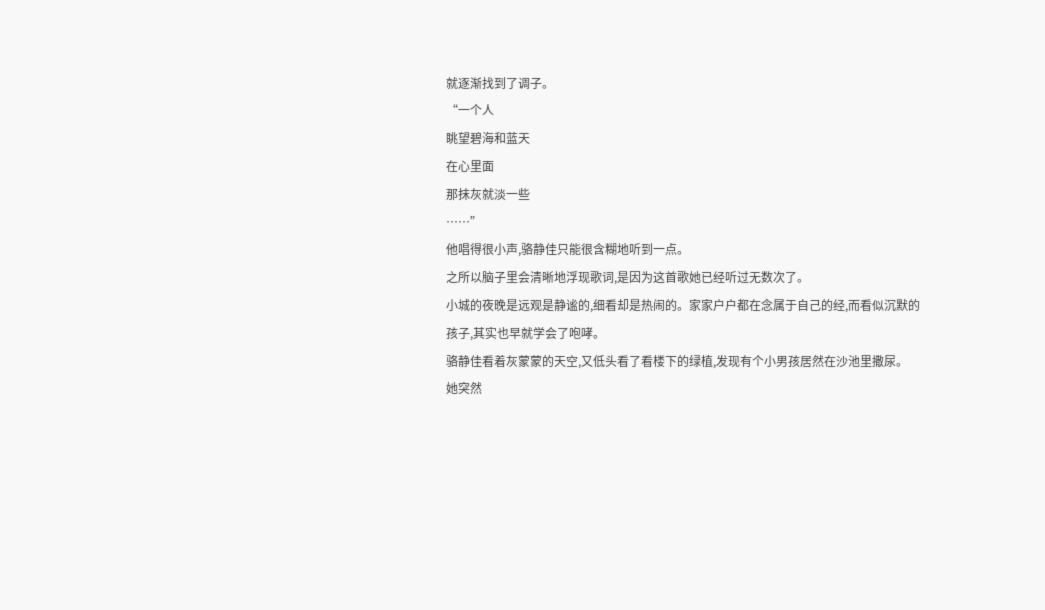就逐渐找到了调子。
“一个人
眺望碧海和蓝天
在心里面
那抹灰就淡一些
……”
他唱得很小声,骆静佳只能很含糊地听到一点。
之所以脑子里会清晰地浮现歌词,是因为这首歌她已经听过无数次了。
小城的夜晚是远观是静谧的,细看却是热闹的。家家户户都在念属于自己的经,而看似沉默的孩子,其实也早就学会了咆哮。
骆静佳看着灰蒙蒙的天空,又低头看了看楼下的绿植,发现有个小男孩居然在沙池里撒尿。
她突然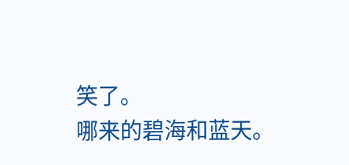笑了。
哪来的碧海和蓝天。